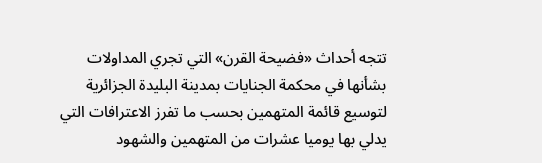تتجه أحداث «فضيحة القرن» التي تجري المداولات بشأنها في محكمة الجنايات بمدينة البليدة الجزائرية لتوسيع قائمة المتهمين بحسب ما تفرز الاعترافات التي يدلي بها يوميا عشرات من المتهمين والشهود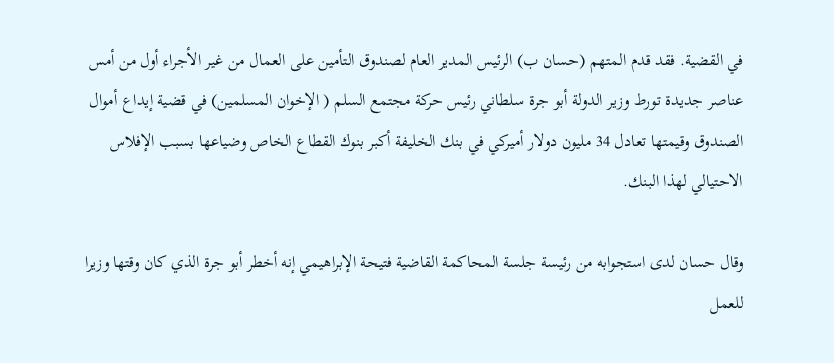في القضية. فقد قدم المتهم (حسان ب) الرئيس المدير العام لصندوق التأمين على العمال من غير الأجراء أول من أمس عناصر جديدة تورط وزير الدولة أبو جرة سلطاني رئيس حركة مجتمع السلم ( الإخوان المسلمين) في قضية إيداع أموال الصندوق وقيمتها تعادل 34 مليون دولار أميركي في بنك الخليفة أكبر بنوك القطاع الخاص وضياعها بسبب الإفلاس الاحتيالي لهذا البنك.

وقال حسان لدى استجوابه من رئيسة جلسة المحاكمة القاضية فتيحة الإبراهيمي إنه أخطر أبو جرة الذي كان وقتها وزيرا للعمل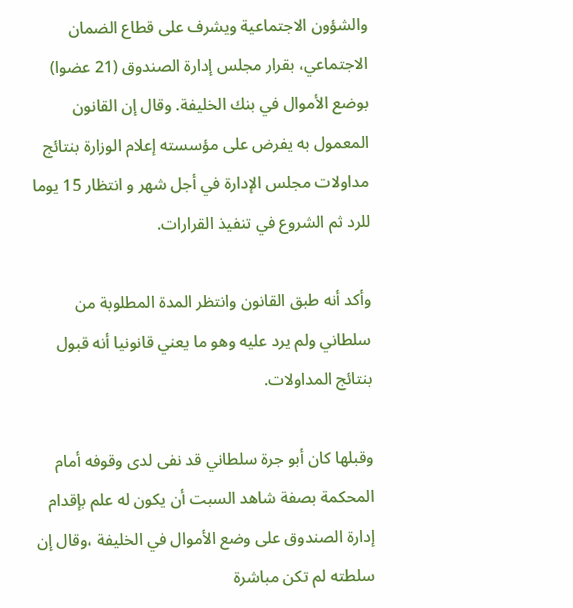والشؤون الاجتماعية ويشرف على قطاع الضمان الاجتماعي، بقرار مجلس إدارة الصندوق (21 عضوا) بوضع الأموال في بنك الخليفة. وقال إن القانون المعمول به يفرض على مؤسسته إعلام الوزارة بنتائج مداولات مجلس الإدارة في أجل شهر و انتظار 15 يوما للرد ثم الشروع في تنفيذ القرارات.

وأكد أنه طبق القانون وانتظر المدة المطلوبة من سلطاني ولم يرد عليه وهو ما يعني قانونيا أنه قبول بنتائج المداولات.

وقبلها كان أبو جرة سلطاني قد نفى لدى وقوفه أمام المحكمة بصفة شاهد السبت أن يكون له علم بإقدام إدارة الصندوق على وضع الأموال في الخليفة ،وقال إن سلطته لم تكن مباشرة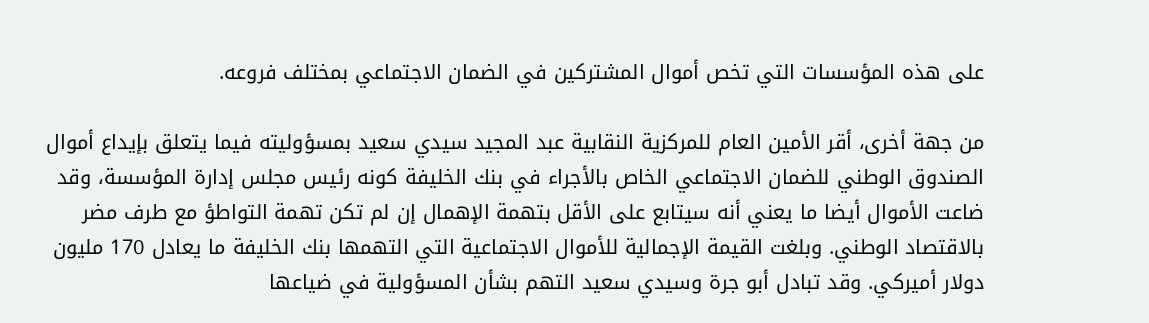على هذه المؤسسات التي تخص أموال المشتركين في الضمان الاجتماعي بمختلف فروعه.

من جهة أخرى، أقر الأمين العام للمركزية النقابية عبد المجيد سيدي سعيد بمسؤوليته فيما يتعلق بإيداع أموال الصندوق الوطني للضمان الاجتماعي الخاص بالأجراء في بنك الخليفة كونه رئيس مجلس إدارة المؤسسة، وقد ضاعت الأموال أيضا ما يعني أنه سيتابع على الأقل بتهمة الإهمال إن لم تكن تهمة التواطؤ مع طرف مضر بالاقتصاد الوطني. وبلغت القيمة الإجمالية للأموال الاجتماعية التي التهمها بنك الخليفة ما يعادل 170 مليون دولار أميركي. وقد تبادل أبو جرة وسيدي سعيد التهم بشأن المسؤولية في ضياعها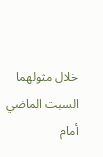خلال مثولهما السبت الماضي أمام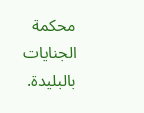محكمة الجنايات بالبليدة.